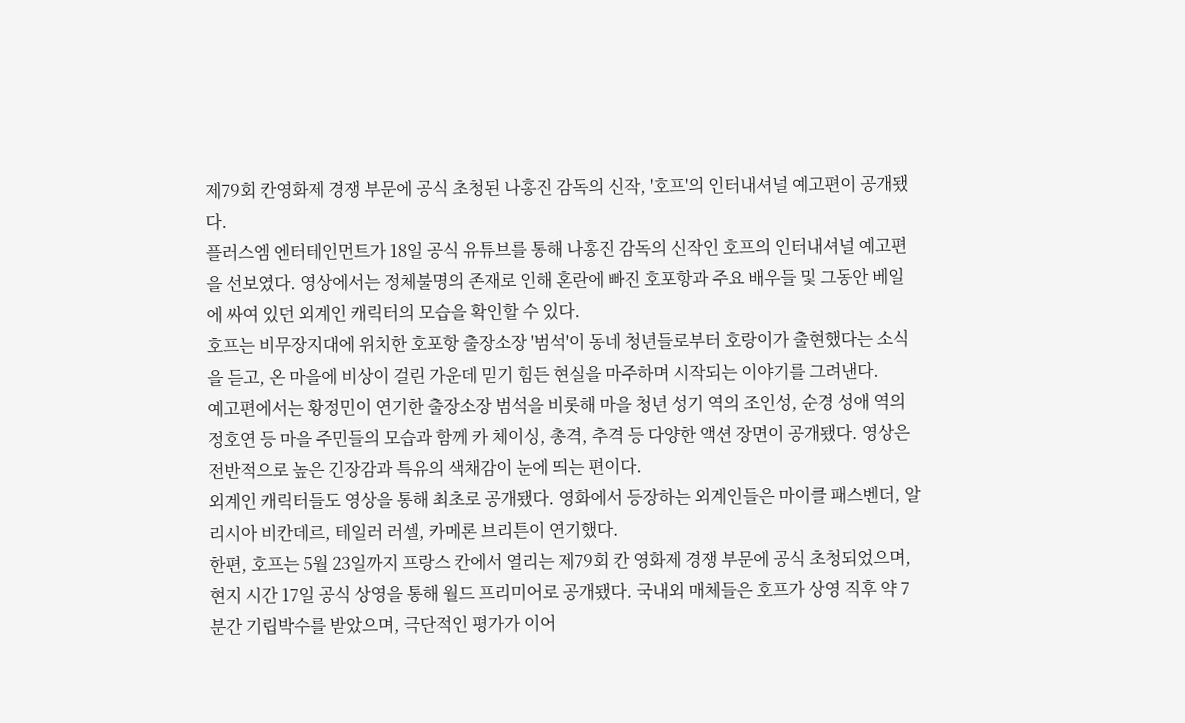제79회 칸영화제 경쟁 부문에 공식 초청된 나홍진 감독의 신작, '호프'의 인터내셔널 예고편이 공개됐다.
플러스엠 엔터테인먼트가 18일 공식 유튜브를 통해 나홍진 감독의 신작인 호프의 인터내셔널 예고편을 선보였다. 영상에서는 정체불명의 존재로 인해 혼란에 빠진 호포항과 주요 배우들 및 그동안 베일에 싸여 있던 외계인 캐릭터의 모습을 확인할 수 있다.
호프는 비무장지대에 위치한 호포항 출장소장 '범석'이 동네 청년들로부터 호랑이가 출현했다는 소식을 듣고, 온 마을에 비상이 걸린 가운데 믿기 힘든 현실을 마주하며 시작되는 이야기를 그려낸다.
예고편에서는 황정민이 연기한 출장소장 범석을 비롯해 마을 청년 성기 역의 조인성, 순경 성애 역의 정호연 등 마을 주민들의 모습과 함께 카 체이싱, 총격, 추격 등 다양한 액션 장면이 공개됐다. 영상은 전반적으로 높은 긴장감과 특유의 색채감이 눈에 띄는 편이다.
외계인 캐릭터들도 영상을 통해 최초로 공개됐다. 영화에서 등장하는 외계인들은 마이클 패스벤더, 알리시아 비칸데르, 테일러 러셀, 카메론 브리튼이 연기했다.
한편, 호프는 5월 23일까지 프랑스 칸에서 열리는 제79회 칸 영화제 경쟁 부문에 공식 초청되었으며, 현지 시간 17일 공식 상영을 통해 월드 프리미어로 공개됐다. 국내외 매체들은 호프가 상영 직후 약 7분간 기립박수를 받았으며, 극단적인 평가가 이어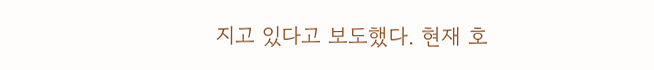지고 있다고 보도했다. 현재 호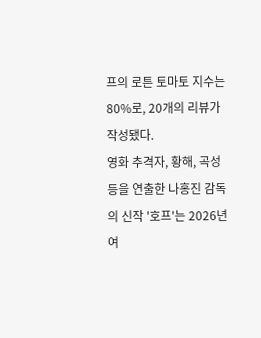프의 로튼 토마토 지수는 80%로, 20개의 리뷰가 작성됐다.
영화 추격자, 황해, 곡성 등을 연출한 나홍진 감독의 신작 '호프'는 2026년 여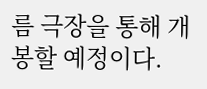름 극장을 통해 개봉할 예정이다.